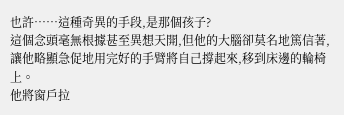也許……這種奇異的手段,是那個孩子?
這個念頭毫無根據甚至異想天開,但他的大腦卻莫名地篤信著,讓他略顯急促地用完好的手臂將自己撐起來,移到床邊的輪椅上。
他將窗戶拉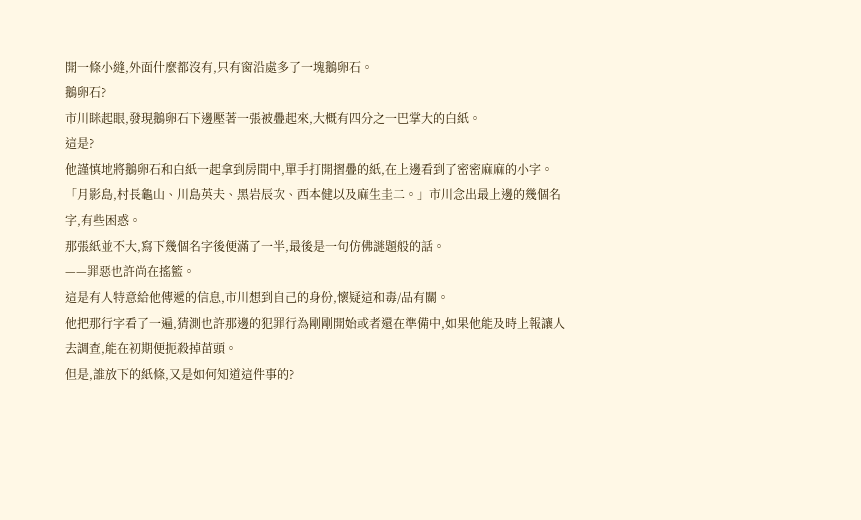開一條小縫,外面什麼都沒有,只有窗沿處多了一塊鵝卵石。
鵝卵石?
市川眯起眼,發現鵝卵石下邊壓著一張被疊起來,大概有四分之一巴掌大的白紙。
這是?
他謹慎地將鵝卵石和白紙一起拿到房間中,單手打開摺疊的紙,在上邊看到了密密麻麻的小字。
「月影島,村長龜山、川島英夫、黑岩辰次、西本健以及麻生圭二。」市川念出最上邊的幾個名字,有些困惑。
那張紙並不大,寫下幾個名字後便滿了一半,最後是一句仿佛謎題般的話。
——罪惡也許尚在搖籃。
這是有人特意給他傳遞的信息,市川想到自己的身份,懷疑這和毒/品有關。
他把那行字看了一遍,猜測也許那邊的犯罪行為剛剛開始或者還在準備中,如果他能及時上報讓人去調查,能在初期便扼殺掉苗頭。
但是,誰放下的紙條,又是如何知道這件事的?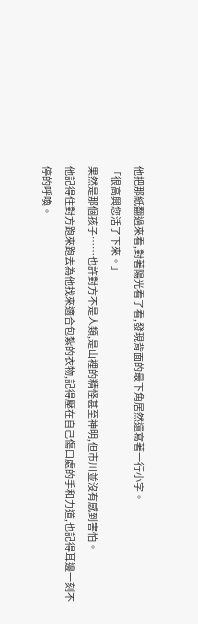他把那紙翻過來看,對著陽光看了看,發現背面的最下角居然還寫著一行小字。
「很高興您活了下來。」
果然是那個孩子……也許對方不是人類,是山裡的精怪甚至神明,但市川並沒有感到害怕。
他記得住對方跑來跑去為他找來適合包紮的衣物,記得壓在自己傷口處的手和力道,也記得耳邊一刻不停的呼喚。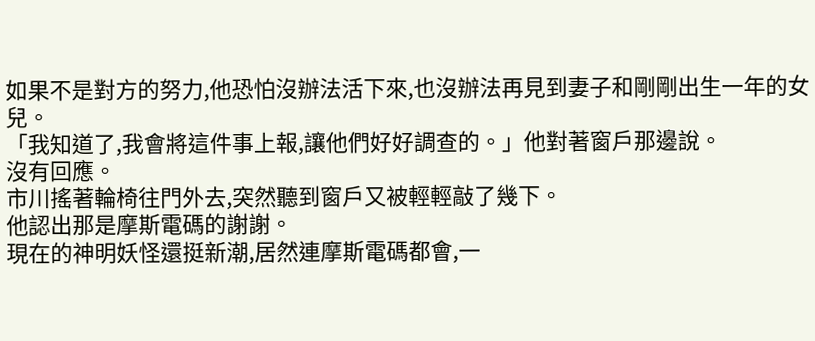如果不是對方的努力,他恐怕沒辦法活下來,也沒辦法再見到妻子和剛剛出生一年的女兒。
「我知道了,我會將這件事上報,讓他們好好調查的。」他對著窗戶那邊說。
沒有回應。
市川搖著輪椅往門外去,突然聽到窗戶又被輕輕敲了幾下。
他認出那是摩斯電碼的謝謝。
現在的神明妖怪還挺新潮,居然連摩斯電碼都會,一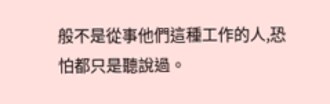般不是從事他們這種工作的人,恐怕都只是聽說過。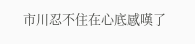市川忍不住在心底感嘆了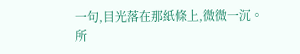一句,目光落在那紙條上,微微一沉。
所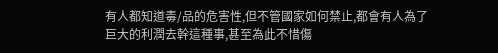有人都知道毒/品的危害性,但不管國家如何禁止,都會有人為了巨大的利潤去幹這種事,甚至為此不惜傷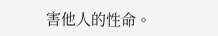害他人的性命。